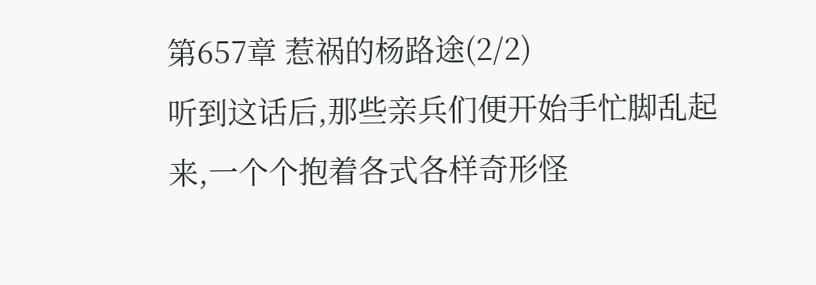第657章 惹祸的杨路途(2/2)
听到这话后,那些亲兵们便开始手忙脚乱起来,一个个抱着各式各样奇形怪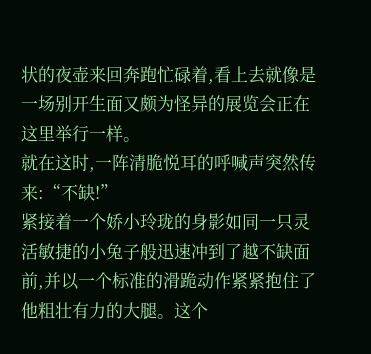状的夜壶来回奔跑忙碌着,看上去就像是一场别开生面又颇为怪异的展览会正在这里举行一样。
就在这时,一阵清脆悦耳的呼喊声突然传来:“不缺!”
紧接着一个娇小玲珑的身影如同一只灵活敏捷的小兔子般迅速冲到了越不缺面前,并以一个标准的滑跪动作紧紧抱住了他粗壮有力的大腿。这个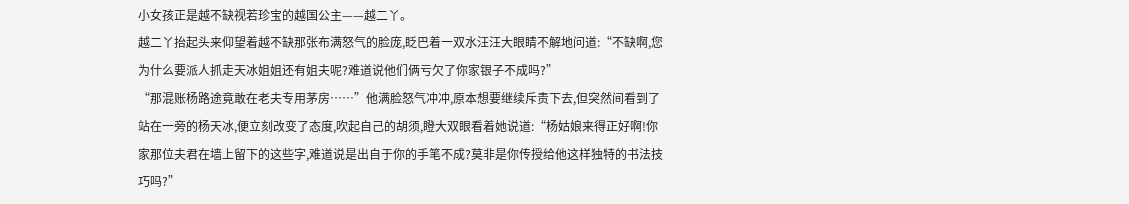小女孩正是越不缺视若珍宝的越国公主——越二丫。
越二丫抬起头来仰望着越不缺那张布满怒气的脸庞,眨巴着一双水汪汪大眼睛不解地问道:“不缺啊,您为什么要派人抓走天冰姐姐还有姐夫呢?难道说他们俩亏欠了你家银子不成吗?”
“那混账杨路途竟敢在老夫专用茅房……”他满脸怒气冲冲,原本想要继续斥责下去,但突然间看到了站在一旁的杨天冰,便立刻改变了态度,吹起自己的胡须,瞪大双眼看着她说道:“杨姑娘来得正好啊!你家那位夫君在墙上留下的这些字,难道说是出自于你的手笔不成?莫非是你传授给他这样独特的书法技巧吗?”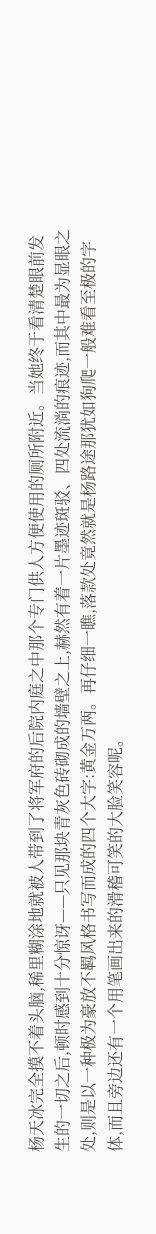杨天冰完全摸不着头脑,稀里糊涂地就被人带到了将军府的后院内庭之中那个专门供人方便使用的厕所附近。当她终于看清楚眼前发生的一切之后,顿时感到十分惊讶——只见那块青灰色砖砌成的墙壁之上,赫然有着一片墨迹斑驳、四处流淌的痕迹,而其中最为显眼之处,则是以一种极为豪放不羁风格书写而成的四个大字:黄金万两。再仔细一瞧,落款处竟然就是杨路途那犹如狗爬一般难看至极的字体,而且旁边还有一个用笔画出来的滑稽可笑的大脸笑容呢。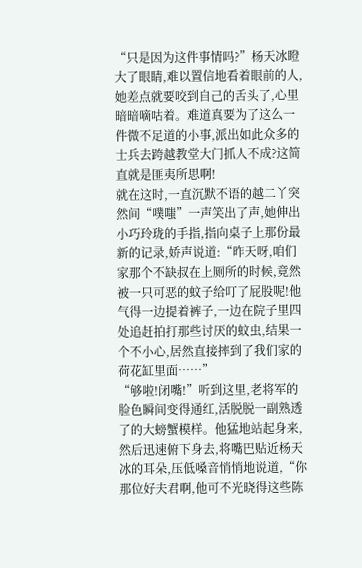“只是因为这件事情吗?”杨天冰瞪大了眼睛,难以置信地看着眼前的人,她差点就要咬到自己的舌头了,心里暗暗嘀咕着。难道真要为了这么一件微不足道的小事,派出如此众多的士兵去跨越教堂大门抓人不成?这简直就是匪夷所思啊!
就在这时,一直沉默不语的越二丫突然间“噗嗤”一声笑出了声,她伸出小巧玲珑的手指,指向桌子上那份最新的记录,娇声说道:“昨天呀,咱们家那个不缺叔在上厕所的时候,竟然被一只可恶的蚊子给叮了屁股呢!他气得一边提着裤子,一边在院子里四处追赶拍打那些讨厌的蚊虫,结果一个不小心,居然直接摔到了我们家的荷花缸里面……”
“够啦!闭嘴!”听到这里,老将军的脸色瞬间变得通红,活脱脱一副熟透了的大螃蟹模样。他猛地站起身来,然后迅速俯下身去,将嘴巴贴近杨天冰的耳朵,压低嗓音悄悄地说道,“你那位好夫君啊,他可不光晓得这些陈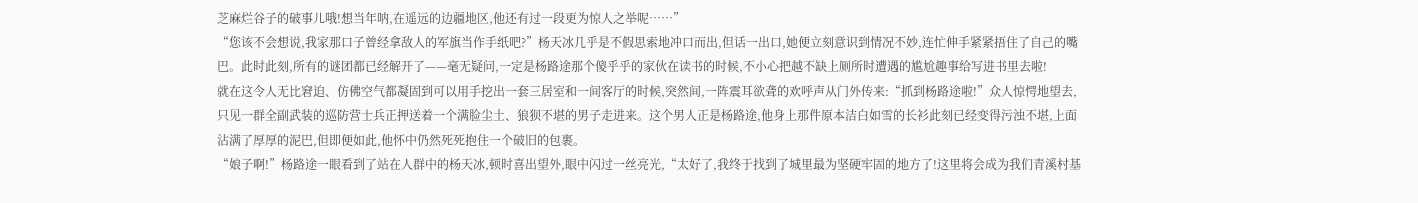芝麻烂谷子的破事儿哦!想当年呐,在遥远的边疆地区,他还有过一段更为惊人之举呢……”
“您该不会想说,我家那口子曾经拿敌人的军旗当作手纸吧?”杨天冰几乎是不假思索地冲口而出,但话一出口,她便立刻意识到情况不妙,连忙伸手紧紧捂住了自己的嘴巴。此时此刻,所有的谜团都已经解开了——毫无疑问,一定是杨路途那个傻乎乎的家伙在读书的时候,不小心把越不缺上厕所时遭遇的尴尬趣事给写进书里去啦!
就在这令人无比窘迫、仿佛空气都凝固到可以用手挖出一套三居室和一间客厅的时候,突然间,一阵震耳欲聋的欢呼声从门外传来:“抓到杨路途啦!”众人惊愕地望去,只见一群全副武装的巡防营士兵正押送着一个满脸尘土、狼狈不堪的男子走进来。这个男人正是杨路途,他身上那件原本洁白如雪的长衫此刻已经变得污浊不堪,上面沾满了厚厚的泥巴,但即便如此,他怀中仍然死死抱住一个破旧的包裹。
“娘子啊!”杨路途一眼看到了站在人群中的杨天冰,顿时喜出望外,眼中闪过一丝亮光,“太好了,我终于找到了城里最为坚硬牢固的地方了!这里将会成为我们青溪村基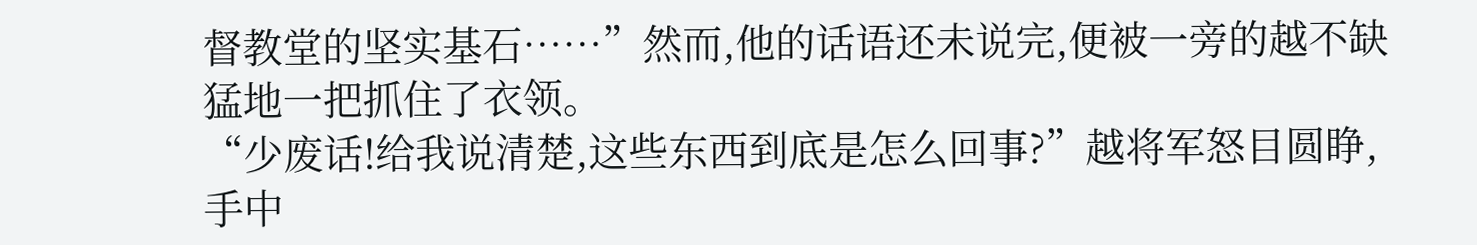督教堂的坚实基石……”然而,他的话语还未说完,便被一旁的越不缺猛地一把抓住了衣领。
“少废话!给我说清楚,这些东西到底是怎么回事?”越将军怒目圆睁,手中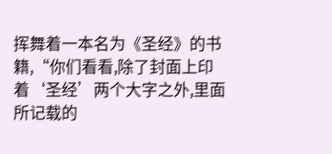挥舞着一本名为《圣经》的书籍,“你们看看,除了封面上印着‘圣经’两个大字之外,里面所记载的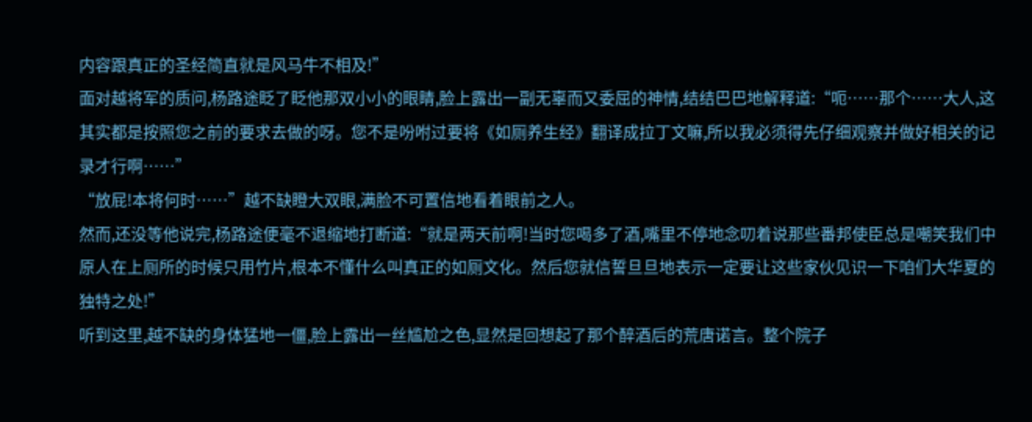内容跟真正的圣经简直就是风马牛不相及!”
面对越将军的质问,杨路途眨了眨他那双小小的眼睛,脸上露出一副无辜而又委屈的神情,结结巴巴地解释道:“呃……那个……大人,这其实都是按照您之前的要求去做的呀。您不是吩咐过要将《如厕养生经》翻译成拉丁文嘛,所以我必须得先仔细观察并做好相关的记录才行啊……”
“放屁!本将何时……”越不缺瞪大双眼,满脸不可置信地看着眼前之人。
然而,还没等他说完,杨路途便毫不退缩地打断道:“就是两天前啊!当时您喝多了酒,嘴里不停地念叨着说那些番邦使臣总是嘲笑我们中原人在上厕所的时候只用竹片,根本不懂什么叫真正的如厕文化。然后您就信誓旦旦地表示一定要让这些家伙见识一下咱们大华夏的独特之处!”
听到这里,越不缺的身体猛地一僵,脸上露出一丝尴尬之色,显然是回想起了那个醉酒后的荒唐诺言。整个院子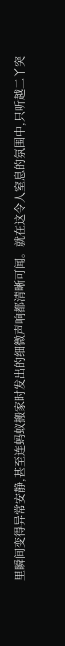里瞬间变得异常安静,甚至连蚂蚁搬家时发出的细微声响都清晰可闻。就在这令人窒息的氛围中,只听越二丫突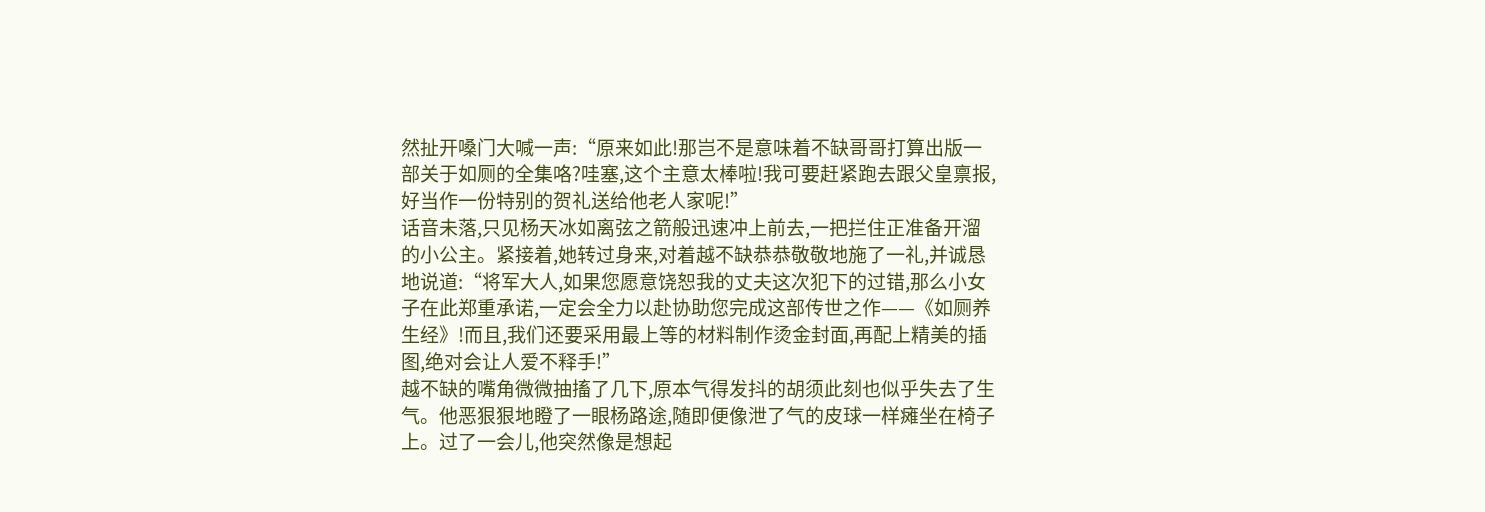然扯开嗓门大喊一声:“原来如此!那岂不是意味着不缺哥哥打算出版一部关于如厕的全集咯?哇塞,这个主意太棒啦!我可要赶紧跑去跟父皇禀报,好当作一份特别的贺礼送给他老人家呢!”
话音未落,只见杨天冰如离弦之箭般迅速冲上前去,一把拦住正准备开溜的小公主。紧接着,她转过身来,对着越不缺恭恭敬敬地施了一礼,并诚恳地说道:“将军大人,如果您愿意饶恕我的丈夫这次犯下的过错,那么小女子在此郑重承诺,一定会全力以赴协助您完成这部传世之作——《如厕养生经》!而且,我们还要采用最上等的材料制作烫金封面,再配上精美的插图,绝对会让人爱不释手!”
越不缺的嘴角微微抽搐了几下,原本气得发抖的胡须此刻也似乎失去了生气。他恶狠狠地瞪了一眼杨路途,随即便像泄了气的皮球一样瘫坐在椅子上。过了一会儿,他突然像是想起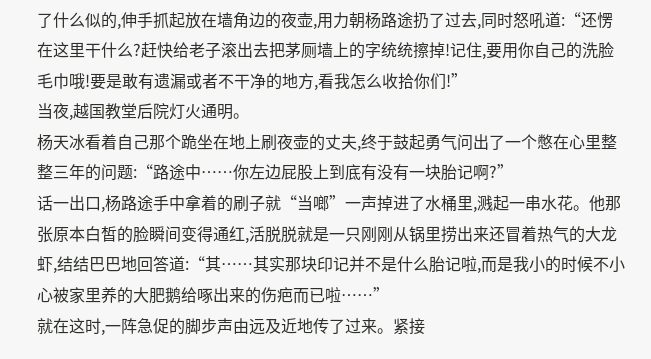了什么似的,伸手抓起放在墙角边的夜壶,用力朝杨路途扔了过去,同时怒吼道:“还愣在这里干什么?赶快给老子滚出去把茅厕墙上的字统统擦掉!记住,要用你自己的洗脸毛巾哦!要是敢有遗漏或者不干净的地方,看我怎么收拾你们!”
当夜,越国教堂后院灯火通明。
杨天冰看着自己那个跪坐在地上刷夜壶的丈夫,终于鼓起勇气问出了一个憋在心里整整三年的问题:“路途中……你左边屁股上到底有没有一块胎记啊?”
话一出口,杨路途手中拿着的刷子就“当啷”一声掉进了水桶里,溅起一串水花。他那张原本白皙的脸瞬间变得通红,活脱脱就是一只刚刚从锅里捞出来还冒着热气的大龙虾,结结巴巴地回答道:“其……其实那块印记并不是什么胎记啦,而是我小的时候不小心被家里养的大肥鹅给啄出来的伤疤而已啦……”
就在这时,一阵急促的脚步声由远及近地传了过来。紧接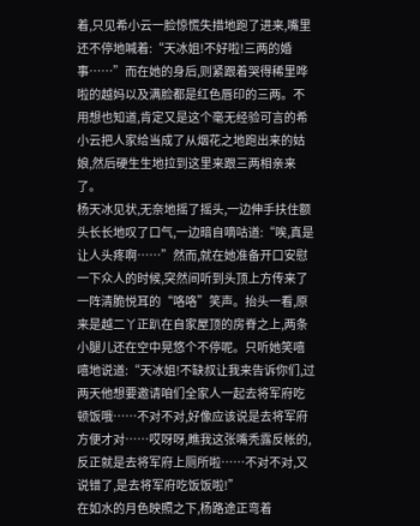着,只见希小云一脸惊慌失措地跑了进来,嘴里还不停地喊着:“天冰姐!不好啦!三两的婚事……”而在她的身后,则紧跟着哭得稀里哗啦的越妈以及满脸都是红色唇印的三两。不用想也知道,肯定又是这个毫无经验可言的希小云把人家给当成了从烟花之地跑出来的姑娘,然后硬生生地拉到这里来跟三两相亲来了。
杨天冰见状,无奈地摇了摇头,一边伸手扶住额头长长地叹了口气,一边暗自嘀咕道:“唉,真是让人头疼啊……”然而,就在她准备开口安慰一下众人的时候,突然间听到头顶上方传来了一阵清脆悦耳的“咯咯”笑声。抬头一看,原来是越二丫正趴在自家屋顶的房脊之上,两条小腿儿还在空中晃悠个不停呢。只听她笑嘻嘻地说道:“天冰姐!不缺叔让我来告诉你们,过两天他想要邀请咱们全家人一起去将军府吃顿饭哦……不对不对,好像应该说是去将军府方便才对……哎呀呀,瞧我这张嘴秃露反帐的,反正就是去将军府上厕所啦……不对不对,又说错了,是去将军府吃饭饭啦!”
在如水的月色映照之下,杨路途正弯着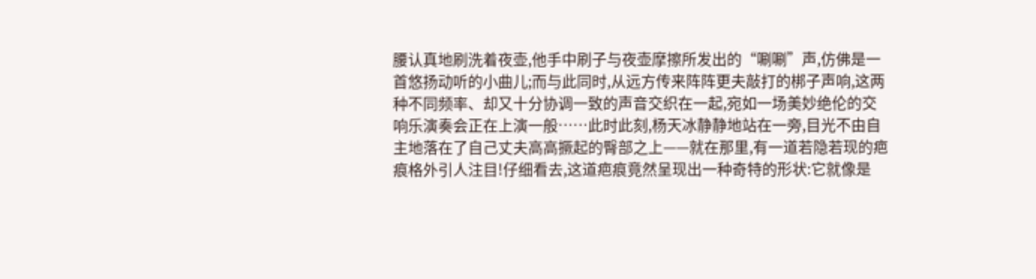腰认真地刷洗着夜壶,他手中刷子与夜壶摩擦所发出的“唰唰”声,仿佛是一首悠扬动听的小曲儿;而与此同时,从远方传来阵阵更夫敲打的梆子声响,这两种不同频率、却又十分协调一致的声音交织在一起,宛如一场美妙绝伦的交响乐演奏会正在上演一般……此时此刻,杨天冰静静地站在一旁,目光不由自主地落在了自己丈夫高高撅起的臀部之上——就在那里,有一道若隐若现的疤痕格外引人注目!仔细看去,这道疤痕竟然呈现出一种奇特的形状:它就像是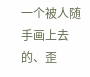一个被人随手画上去的、歪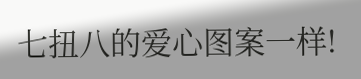七扭八的爱心图案一样!